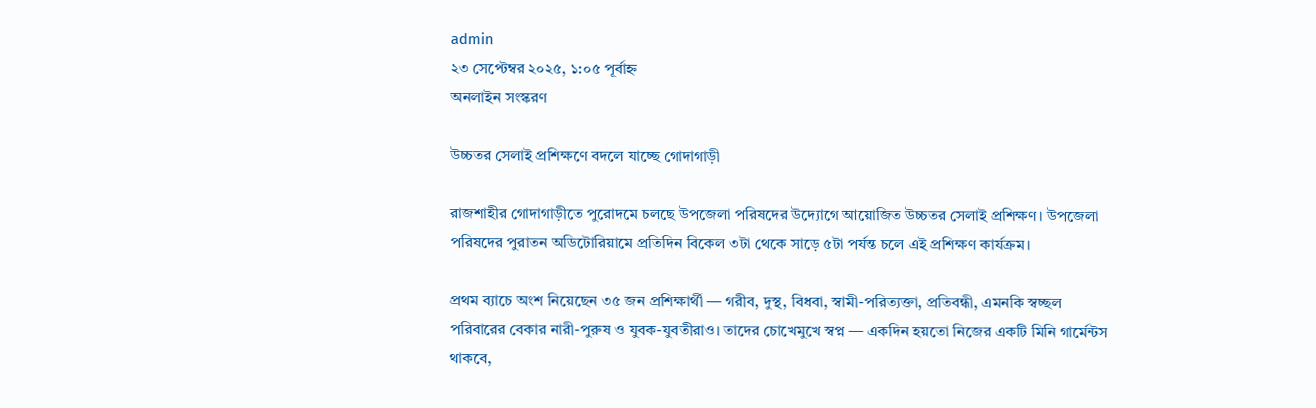admin
২৩ সেপ্টেম্বর ২০২৫, ১:০৫ পূর্বাহ্ন
অনলাইন সংস্করণ

উচ্চতর সেলাই প্রশিক্ষণে বদলে যাচ্ছে গোদাগাড়ী

রাজশাহীর গোদাগাড়ীতে পুরোদমে চলছে উপজেলা পরিষদের উদ্যোগে আয়োজিত উচ্চতর সেলাই প্রশিক্ষণ। উপজেলা পরিষদের পুরাতন অডিটোরিয়ামে প্রতিদিন বিকেল ৩টা থেকে সাড়ে ৫টা পর্যন্ত চলে এই প্রশিক্ষণ কার্যক্রম।

প্রথম ব্যাচে অংশ নিয়েছেন ৩৫ জন প্রশিক্ষার্থী — গরীব, দুস্থ, বিধবা, স্বামী-পরিত্যক্তা, প্রতিবন্ধী, এমনকি স্বচ্ছল পরিবারের বেকার নারী-পুরুষ ও যুবক-যুবতীরাও। তাদের চোখেমুখে স্বপ্ন — একদিন হয়তো নিজের একটি মিনি গার্মেন্টস থাকবে,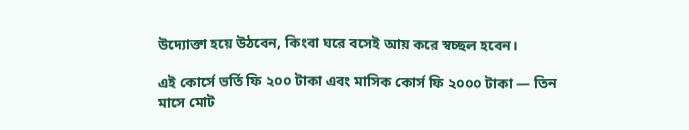উদ্যোক্তা হয়ে উঠবেন, কিংবা ঘরে বসেই আয় করে স্বচ্ছল হবেন।

এই কোর্সে ভর্তি ফি ২০০ টাকা এবং মাসিক কোর্স ফি ২০০০ টাকা — তিন মাসে মোট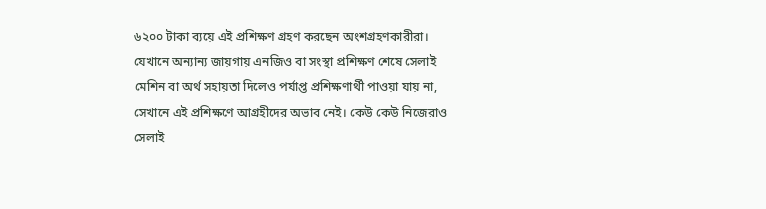৬২০০ টাকা ব্যয়ে এই প্রশিক্ষণ গ্রহণ করছেন অংশগ্রহণকারীরা। যেখানে অন্যান্য জায়গায় এনজিও বা সংস্থা প্রশিক্ষণ শেষে সেলাই মেশিন বা অর্থ সহায়তা দিলেও পর্যাপ্ত প্রশিক্ষণার্থী পাওয়া যায় না, সেখানে এই প্রশিক্ষণে আগ্রহীদের অভাব নেই। কেউ কেউ নিজেরাও সেলাই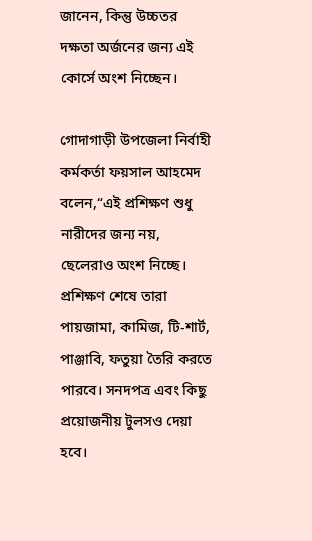জানেন, কিন্তু উচ্চতর দক্ষতা অর্জনের জন্য এই কোর্সে অংশ নিচ্ছেন।

গোদাগাড়ী উপজেলা নির্বাহী কর্মকর্তা ফয়সাল আহমেদ বলেন,“এই প্রশিক্ষণ শুধু নারীদের জন্য নয়, ছেলেরাও অংশ নিচ্ছে। প্রশিক্ষণ শেষে তারা পায়জামা, কামিজ, টি-শার্ট, পাঞ্জাবি, ফতুয়া তৈরি করতে পারবে। সনদপত্র এবং কিছু প্রয়োজনীয় টুলসও দেয়া হবে।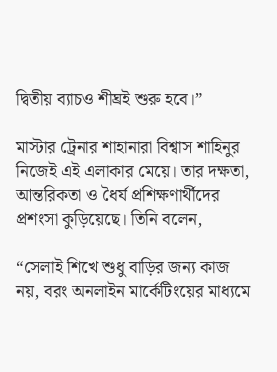দ্বিতীয় ব্যাচও শীঘ্রই শুরু হবে।”

মাস্টার ট্রেনার শাহানারা বিশ্বাস শাহিনুর নিজেই এই এলাকার মেয়ে। তার দক্ষতা, আন্তরিকতা ও ধৈর্য প্রশিক্ষণার্থীদের প্রশংসা কুড়িয়েছে। তিনি বলেন,

“সেলাই শিখে শুধু বাড়ির জন্য কাজ নয়, বরং অনলাইন মার্কেটিংয়ের মাধ্যমে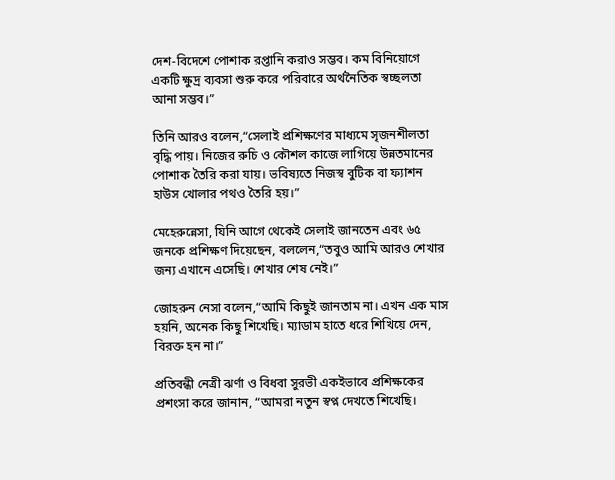দেশ-বিদেশে পোশাক রপ্তানি করাও সম্ভব। কম বিনিয়োগে একটি ক্ষুদ্র ব্যবসা শুরু করে পরিবারে অর্থনৈতিক স্বচ্ছলতা আনা সম্ভব।”

তিনি আরও বলেন,“সেলাই প্রশিক্ষণের মাধ্যমে সৃজনশীলতা বৃদ্ধি পায়। নিজের রুচি ও কৌশল কাজে লাগিয়ে উন্নতমানের পোশাক তৈরি করা যায়। ভবিষ্যতে নিজস্ব বুটিক বা ফ্যাশন হাউস খোলার পথও তৈরি হয়।”

মেহেরুন্নেসা, যিনি আগে থেকেই সেলাই জানতেন এবং ৬৫ জনকে প্রশিক্ষণ দিয়েছেন, বললেন,“তবুও আমি আরও শেখার জন্য এখানে এসেছি। শেখার শেষ নেই।”

জোহরুন নেসা বলেন,“আমি কিছুই জানতাম না। এখন এক মাস হয়নি, অনেক কিছু শিখেছি। ম্যাডাম হাতে ধরে শিখিয়ে দেন, বিরক্ত হন না।”

প্রতিবন্ধী নেত্রী ঝর্ণা ও বিধবা সুরভী একইভাবে প্রশিক্ষকের প্রশংসা করে জানান, “আমরা নতুন স্বপ্ন দেখতে শিখেছি।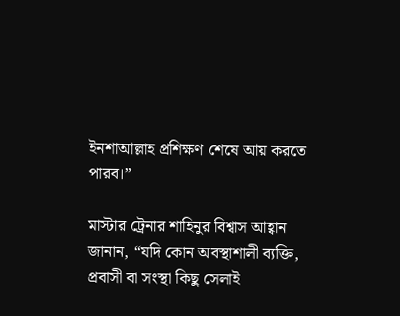ইনশাআল্লাহ প্রশিক্ষণ শেষে আয় করতে পারব।”

মাস্টার ট্রেনার শাহিনুর বিশ্বাস আহ্বান জানান, “যদি কোন অবস্থাশালী ব্যক্তি, প্রবাসী বা সংস্থা কিছু সেলাই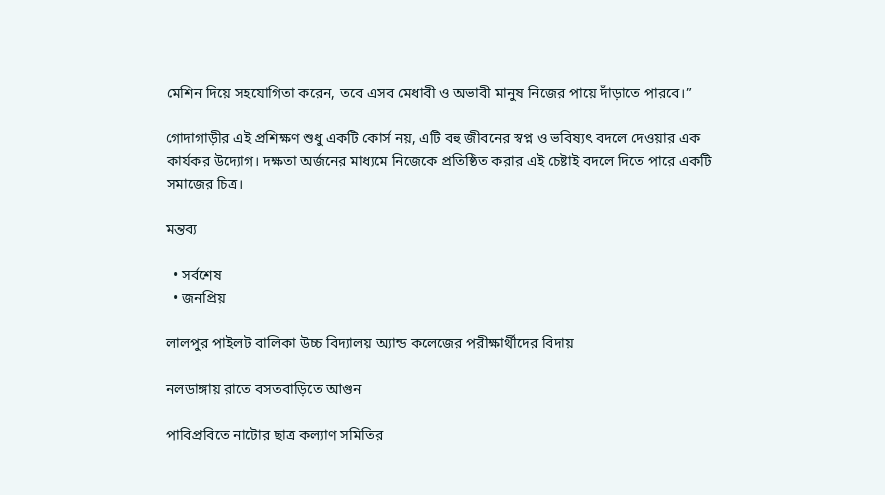মেশিন দিয়ে সহযোগিতা করেন, তবে এসব মেধাবী ও অভাবী মানুষ নিজের পায়ে দাঁড়াতে পারবে।”

গোদাগাড়ীর এই প্রশিক্ষণ শুধু একটি কোর্স নয়, এটি বহু জীবনের স্বপ্ন ও ভবিষ্যৎ বদলে দেওয়ার এক কার্যকর উদ্যোগ। দক্ষতা অর্জনের মাধ্যমে নিজেকে প্রতিষ্ঠিত করার এই চেষ্টাই বদলে দিতে পারে একটি সমাজের চিত্র।

মন্তব্য

  • সর্বশেষ
  • জনপ্রিয়

লালপুর পাইলট বালিকা উচ্চ বিদ্যালয় অ্যান্ড কলেজের পরীক্ষার্থীদের বিদায়

নলডাঙ্গায় রাতে বসতবাড়িতে আগুন

পাবিপ্রবিতে নাটোর ছাত্র কল্যাণ সমিতির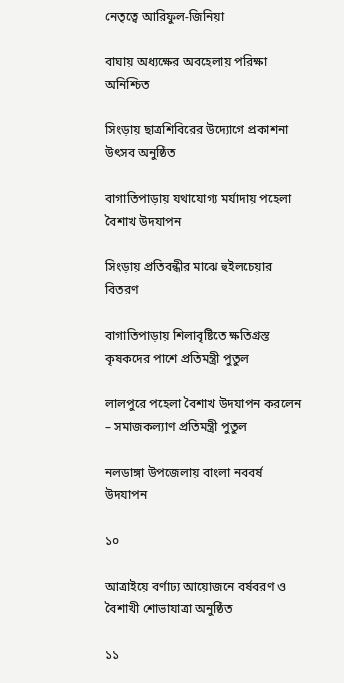নেতৃত্বে আরিফুল-জিনিয়া

বাঘায় অধ্যক্ষের অবহেলায় পরিক্ষা অনিশ্চিত

সিংড়ায় ছাত্রশিবিরের উদ্যোগে প্রকাশনা উৎসব অনুষ্ঠিত

বাগাতিপাড়ায় যথাযোগ্য মর্যাদায় পহেলা বৈশাখ উদযাপন

সিংড়ায় প্রতিবন্ধীর মাঝে হুইলচেয়ার বিতরণ

বাগাতিপাড়ায় শিলাবৃষ্টিতে ক্ষতিগ্রস্ত কৃষকদের পাশে প্রতিমন্ত্রী পুতুল

লালপুরে পহেলা বৈশাখ উদযাপন করলেন – সমাজকল্যাণ প্রতিমন্ত্রী পুতুল

নলডাঙ্গা উপজেলায় বাংলা নববর্ষ উদযাপন

১০

আত্রাইয়ে বর্ণাঢ্য আয়োজনে বর্ষবরণ ও বৈশাখী শোভাযাত্রা অনুষ্ঠিত

১১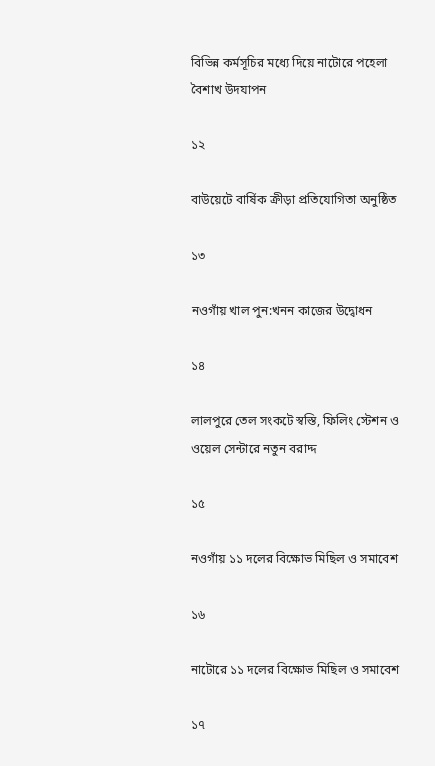বিভিন্ন কর্মসূচির মধ্যে দিয়ে নাটোরে পহেলা বৈশাখ উদযাপন

১২

বাউয়েটে বার্ষিক ক্রীড়া প্রতিযোগিতা অনুষ্ঠিত

১৩

নওগাঁয় খাল পুন:খনন কাজের উদ্বোধন

১৪

লালপুরে তেল সংকটে স্বস্তি, ফিলিং স্টেশন ও ওয়েল সেন্টারে নতুন বরাদ্দ

১৫

নওগাঁয় ১১ দলের বিক্ষোভ মিছিল ও সমাবেশ

১৬

নাটোরে ১১ দলের বিক্ষোভ মিছিল ও সমাবেশ

১৭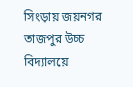সিংড়ায় জয়নগর তাজপুর উচ্চ বিদ্যালয়ে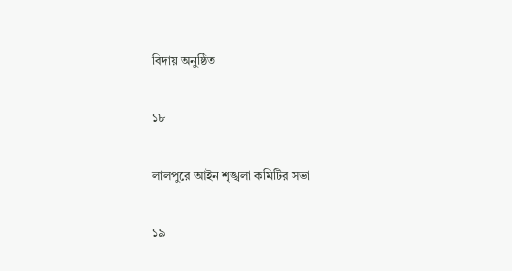বিদায় অনুষ্ঠিত

১৮

লালপুরে আইন শৃঙ্খলা কমিটির সভা

১৯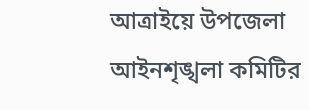আত্রাইয়ে উপজেলা আইনশৃঙ্খলা কমিটির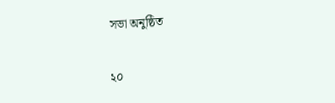সভা অনুষ্ঠিত

২০